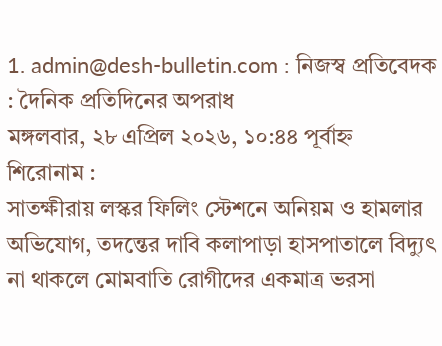1. admin@desh-bulletin.com : নিজস্ব প্রতিবেদক : দৈনিক প্রতিদিনের অপরাধ
মঙ্গলবার, ২৮ এপ্রিল ২০২৬, ১০:৪৪ পূর্বাহ্ন
শিরোনাম :
সাতক্ষীরায় লস্কর ফিলিং স্টেশনে অনিয়ম ও হামলার অভিযোগ, তদন্তের দাবি কলাপাড়া হাসপাতালে বিদ্যুৎ না থাকলে মোমবাতি রোগীদের একমাত্র ভরসা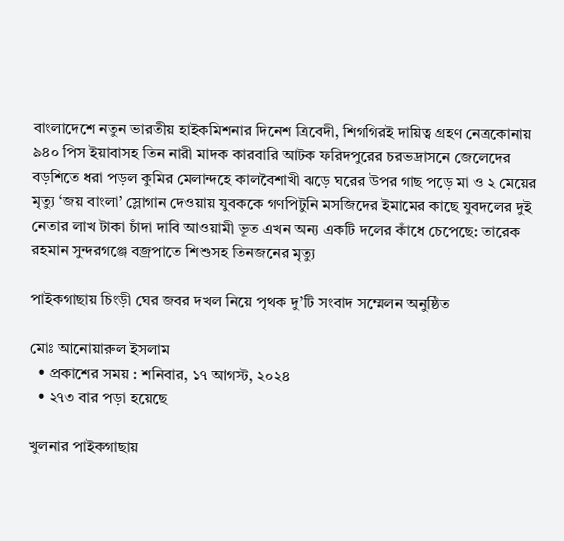বাংলাদেশে নতুন ভারতীয় হাইকমিশনার দিনেশ ত্রিবেদী, শিগগিরই দায়িত্ব গ্রহণ নেত্রকোনায় ৯৪০ পিস ইয়াবাসহ তিন নারী মাদক কারবারি আটক ফরিদপুরের চরভদ্রাসনে জেলেদের বড়শিতে ধরা পড়ল কুমির মেলান্দহে কালবৈশাখী ঝড়ে ঘরের উপর গাছ পড়ে মা ও ২ মেয়ের মৃত্যু ‘জয় বাংলা’ স্লোগান দেওয়ায় যুবককে গণপিটুনি মসজিদের ইমামের কাছে যুবদলের দুই নেতার লাখ টাকা চাঁদা দাবি আওয়ামী ভূত এখন অন্য একটি দলের কাঁধে চেপেছে: তারেক রহমান সুন্দরগঞ্জে বজ্রপাতে শিশুসহ তিনজনের মৃত্যু

পাইকগাছায় চিংড়ী ঘের জবর দখল নিয়ে পৃথক দু’টি সংবাদ সম্মেলন অনুষ্ঠিত

মোঃ আনোয়ারুল ইসলাম
  • প্রকাশের সময় : শনিবার, ১৭ আগস্ট, ২০২৪
  • ২৭৩ বার পড়া হয়েছে

খুলনার পাইকগাছায়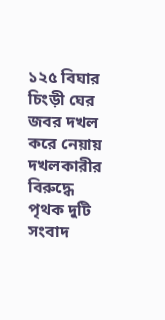১২৫ বিঘার চিংড়ী ঘের জবর দখল করে নেয়ায় দখলকারীর বিরুদ্ধে পৃথক দুটি সংবাদ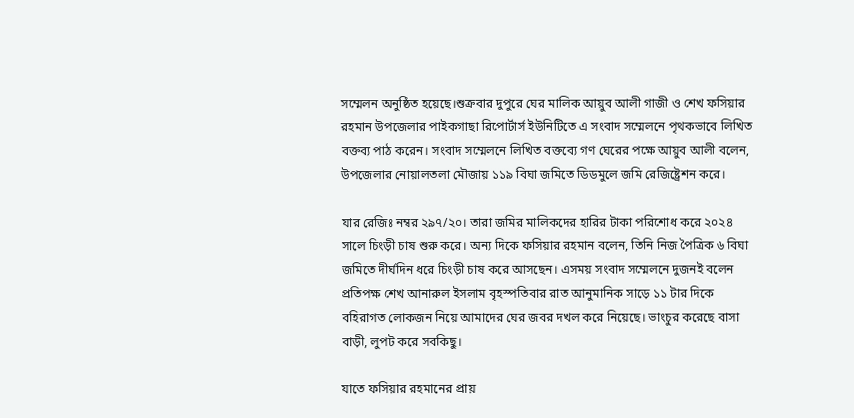সম্মেলন অনুষ্ঠিত হয়েছে।শুক্রবার দুপুরে ঘের মালিক আয়ুব আলী গাজী ও শেখ ফসিয়ার রহমান উপজেলার পাইকগাছা রিপোর্টার্স ইউনিটিতে এ সংবাদ সম্মেলনে পৃথকভাবে লিখিত বক্তব্য পাঠ করেন। সংবাদ সম্মেলনে লিখিত বক্তব্যে গণ ঘেরের পক্ষে আয়ুব আলী বলেন, উপজেলার নোয়ালতলা মৌজায় ১১৯ বিঘা জমিতে ডিডমুলে জমি রেজিষ্ট্রেশন করে।

যার রেজিঃ নম্বর ২৯৭/২০। তারা জমির মালিকদের হারির টাকা পরিশোধ করে ২০২৪ সালে চিংড়ী চাষ শুরু করে। অন্য দিকে ফসিয়ার রহমান বলেন, তিনি নিজ পৈত্রিক ৬ বিঘা জমিতে দীর্ঘদিন ধরে চিংড়ী চাষ করে আসছেন। এসময় সংবাদ সম্মেলনে দুজনই বলেন প্রতিপক্ষ শেখ আনারুল ইসলাম বৃহস্পতিবার রাত আনুমানিক সাড়ে ১১ টার দিকে বহিরাগত লোকজন নিয়ে আমাদের ঘের জবর দখল করে নিয়েছে। ভাংচুর করেছে বাসা বাড়ী, লুপট করে সবকিছু।

যাতে ফসিয়ার রহমানের প্রায়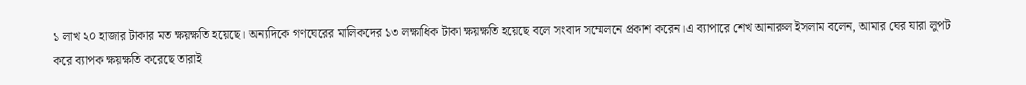১ লাখ ২০ হাজার টাকার মত ক্ষয়ক্ষতি হয়েছে। অন্যদিকে গণঘেরের মালিকদের ১৩ লক্ষাধিক টাকা ক্ষয়ক্ষতি হয়েছে বলে সংবাদ সম্মেলনে প্রকাশ করেন।এ ব্যাপারে শেখ আনারুল ইসলাম বলেন, আমার ঘের যারা লুপট করে ব্যাপক ক্ষয়ক্ষতি করেছে তারাই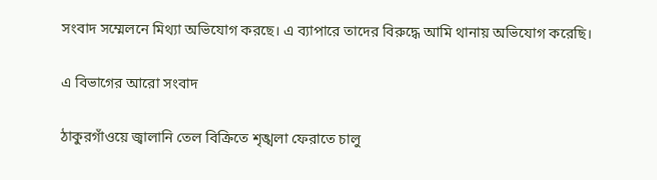সংবাদ সম্মেলনে মিথ্যা অভিযোগ করছে। এ ব্যাপারে তাদের বিরুদ্ধে আমি থানায় অভিযোগ করেছি।

এ বিভাগের আরো সংবাদ

ঠাকুরগাঁওয়ে জ্বালানি তেল বিক্রিতে শৃঙ্খলা ফেরাতে চালু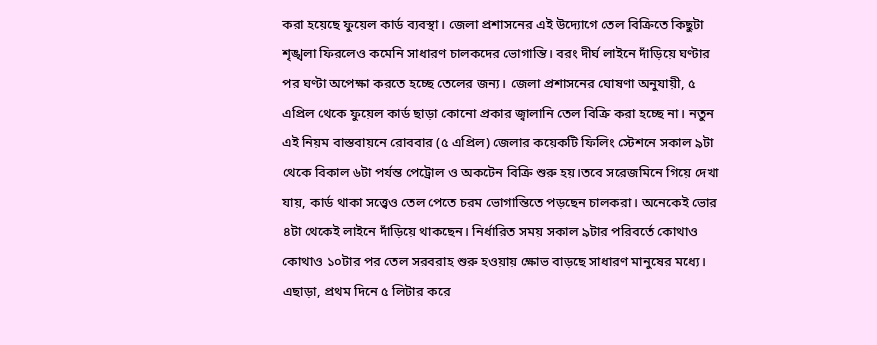করা হয়েছে ফুয়েল কার্ড ব্যবস্থা। জেলা প্রশাসনের এই উদ্যোগে তেল বিক্রিতে কিছুটা শৃঙ্খলা ফিরলেও কমেনি সাধারণ চালকদের ভোগান্তি। বরং দীর্ঘ লাইনে দাঁড়িয়ে ঘণ্টার পর ঘণ্টা অপেক্ষা করতে হচ্ছে তেলের জন্য। জেলা প্রশাসনের ঘোষণা অনুযায়ী, ৫ এপ্রিল থেকে ফুয়েল কার্ড ছাড়া কোনো প্রকার জ্বালানি তেল বিক্রি করা হচ্ছে না। নতুন এই নিয়ম বাস্তবায়নে রোববার (৫ এপ্রিল) জেলার কয়েকটি ফিলিং স্টেশনে সকাল ৯টা থেকে বিকাল ৬টা পর্যন্ত পেট্রোল ও অকটেন বিক্রি শুরু হয়।তবে সরেজমিনে গিয়ে দেখা যায়, কার্ড থাকা সত্ত্বেও তেল পেতে চরম ভোগান্তিতে পড়ছেন চালকরা। অনেকেই ভোর ৪টা থেকেই লাইনে দাঁড়িয়ে থাকছেন। নির্ধারিত সময় সকাল ৯টার পরিবর্তে কোথাও কোথাও ১০টার পর তেল সরবরাহ শুরু হওয়ায় ক্ষোভ বাড়ছে সাধারণ মানুষের মধ্যে। এছাড়া, প্রথম দিনে ৫ লিটার করে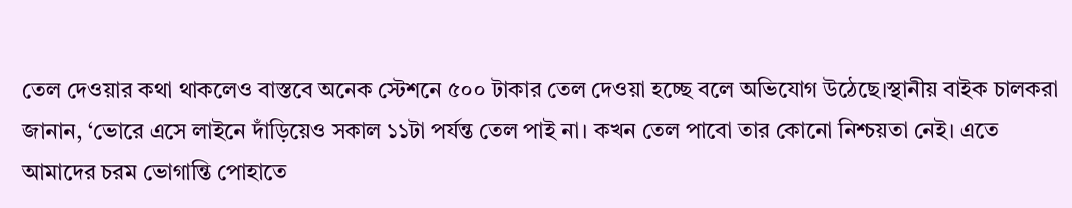তেল দেওয়ার কথা থাকলেও বাস্তবে অনেক স্টেশনে ৫০০ টাকার তেল দেওয়া হচ্ছে বলে অভিযোগ উঠেছে।স্থানীয় বাইক চালকরা জানান, ‘ভোরে এসে লাইনে দাঁড়িয়েও সকাল ১১টা পর্যন্ত তেল পাই না। কখন তেল পাবো তার কোনো নিশ্চয়তা নেই। এতে আমাদের চরম ভোগান্তি পোহাতে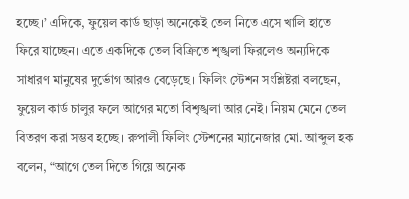হচ্ছে।’ এদিকে, ফুয়েল কার্ড ছাড়া অনেকেই তেল নিতে এসে খালি হাতে ফিরে যাচ্ছেন। এতে একদিকে তেল বিক্রিতে শৃঙ্খলা ফিরলেও অন্যদিকে সাধারণ মানুষের দুর্ভোগ আরও বেড়েছে। ফিলিং স্টেশন সংশ্লিষ্টরা বলছেন, ফুয়েল কার্ড চালুর ফলে আগের মতো বিশৃঙ্খলা আর নেই। নিয়ম মেনে তেল বিতরণ করা সম্ভব হচ্ছে। রুপালী ফিলিং স্টেশনের ম্যানেজার মো. আব্দুল হক বলেন, “আগে তেল দিতে গিয়ে অনেক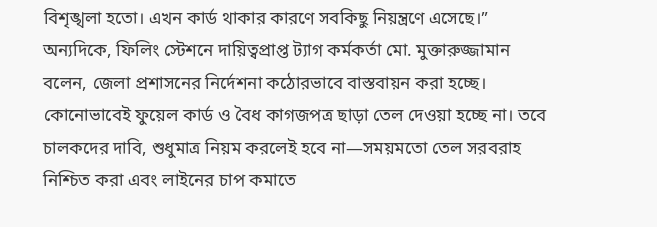বিশৃঙ্খলা হতো। এখন কার্ড থাকার কারণে সবকিছু নিয়ন্ত্রণে এসেছে।” অন্যদিকে, ফিলিং স্টেশনে দায়িত্বপ্রাপ্ত ট্যাগ কর্মকর্তা মো. মুক্তারুজ্জামান বলেন, জেলা প্রশাসনের নির্দেশনা কঠোরভাবে বাস্তবায়ন করা হচ্ছে। কোনোভাবেই ফুয়েল কার্ড ও বৈধ কাগজপত্র ছাড়া তেল দেওয়া হচ্ছে না। তবে চালকদের দাবি, শুধুমাত্র নিয়ম করলেই হবে না—সময়মতো তেল সরবরাহ নিশ্চিত করা এবং লাইনের চাপ কমাতে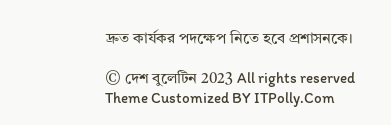দ্রুত কার্যকর পদক্ষেপ নিতে হবে প্রশাসনকে।

© দেশ বুলেটিন 2023 All rights reserved
Theme Customized BY ITPolly.Com